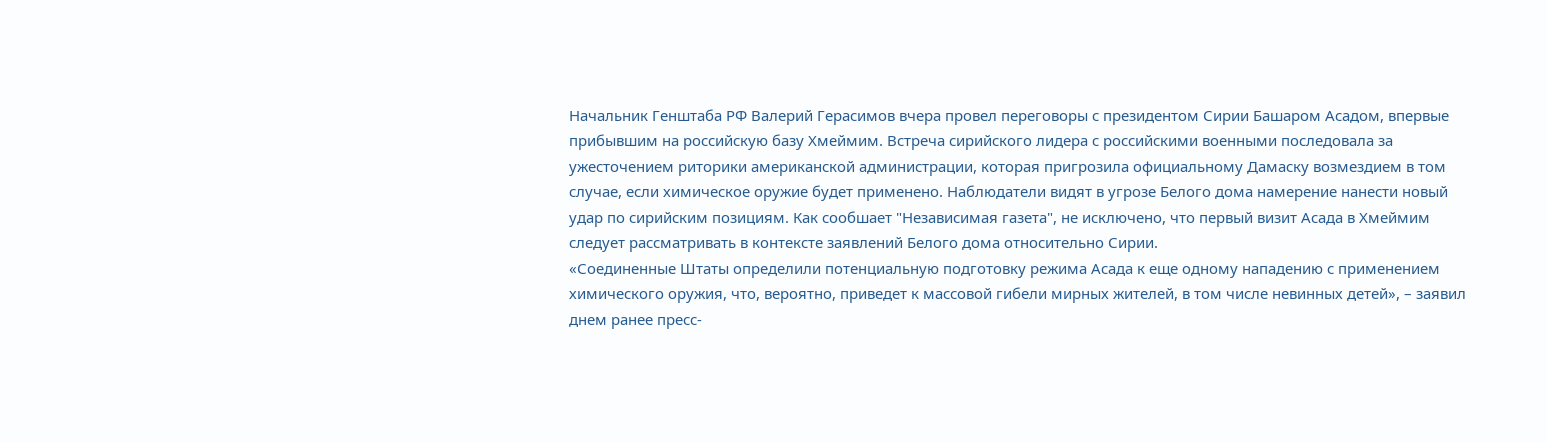Начальник Генштаба РФ Валерий Герасимов вчера провел переговоры с президентом Сирии Башаром Асадом, впервые прибывшим на российскую базу Хмеймим. Встреча сирийского лидера с российскими военными последовала за ужесточением риторики американской администрации, которая пригрозила официальному Дамаску возмездием в том случае, если химическое оружие будет применено. Наблюдатели видят в угрозе Белого дома намерение нанести новый удар по сирийским позициям. Как сообшает "Независимая газета", не исключено, что первый визит Асада в Хмеймим следует рассматривать в контексте заявлений Белого дома относительно Сирии.
«Соединенные Штаты определили потенциальную подготовку режима Асада к еще одному нападению с применением химического оружия, что, вероятно, приведет к массовой гибели мирных жителей, в том числе невинных детей», – заявил днем ранее пресс-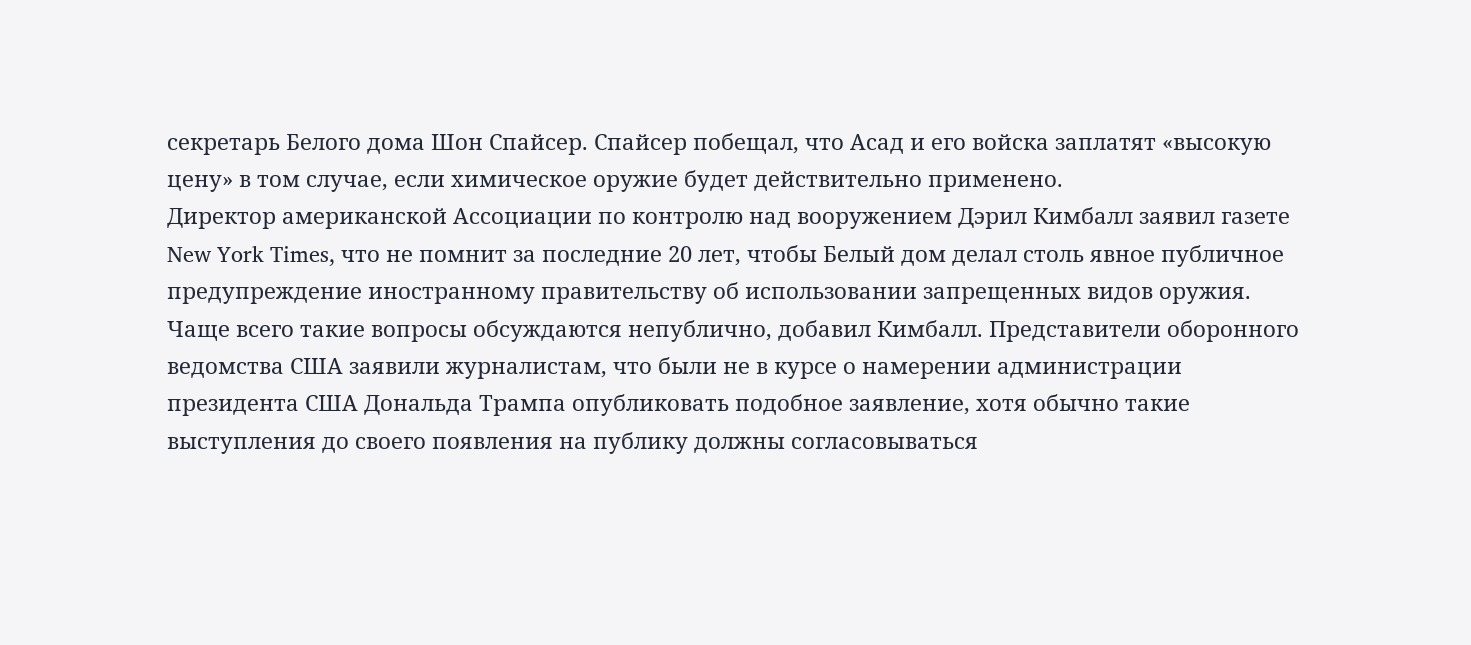секретарь Белого дома Шон Спайсер. Спайсер побещал, что Асад и его войска заплатят «высокую цену» в том случае, если химическое оружие будет действительно применено.
Директор американской Ассоциации по контролю над вооружением Дэрил Кимбалл заявил газете New York Times, что не помнит за последние 20 лет, чтобы Белый дом делал столь явное публичное предупреждение иностранному правительству об использовании запрещенных видов оружия. Чаще всего такие вопросы обсуждаются непублично, добавил Кимбалл. Представители оборонного ведомства США заявили журналистам, что были не в курсе о намерении администрации президента США Дональда Трампа опубликовать подобное заявление, хотя обычно такие выступления до своего появления на публику должны согласовываться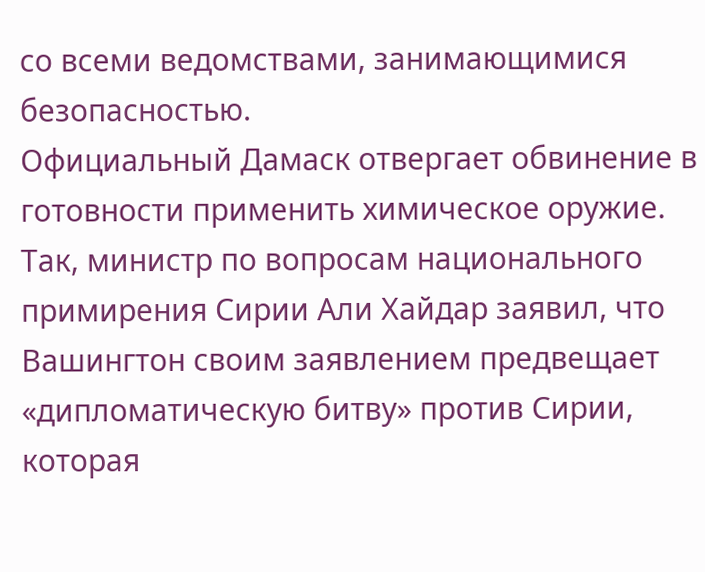со всеми ведомствами, занимающимися безопасностью.
Официальный Дамаск отвергает обвинение в готовности применить химическое оружие. Так, министр по вопросам национального примирения Сирии Али Хайдар заявил, что Вашингтон своим заявлением предвещает «дипломатическую битву» против Сирии, которая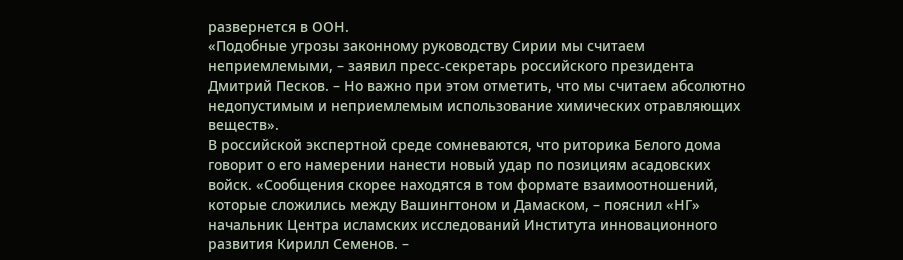развернется в ООН.
«Подобные угрозы законному руководству Сирии мы считаем неприемлемыми, – заявил пресс-секретарь российского президента Дмитрий Песков. – Но важно при этом отметить, что мы считаем абсолютно недопустимым и неприемлемым использование химических отравляющих веществ».
В российской экспертной среде сомневаются, что риторика Белого дома говорит о его намерении нанести новый удар по позициям асадовских войск. «Сообщения скорее находятся в том формате взаимоотношений, которые сложились между Вашингтоном и Дамаском, – пояснил «НГ» начальник Центра исламских исследований Института инновационного развития Кирилл Семенов. –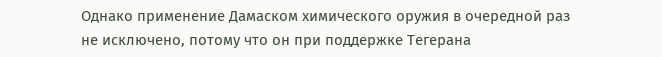Однако применение Дамаском химического оружия в очередной раз не исключено, потому что он при поддержке Тегерана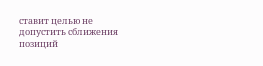ставит целью не допустить сближения позиций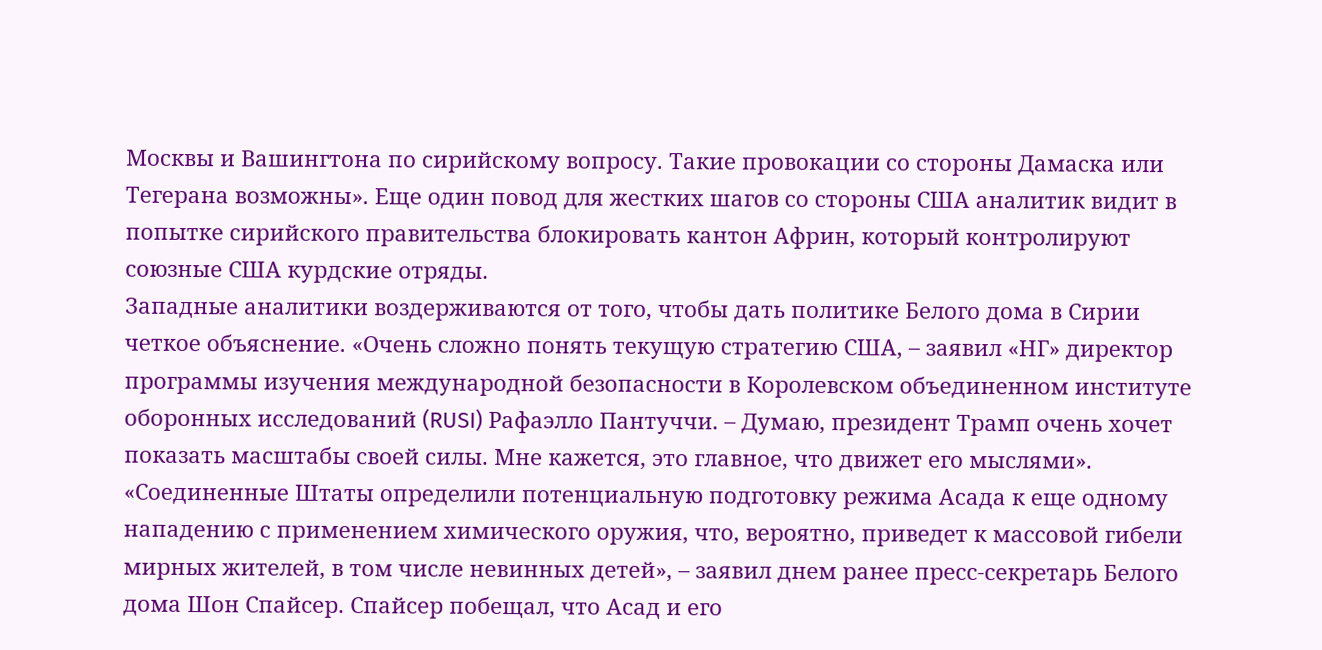Москвы и Вашингтона по сирийскому вопросу. Такие провокации со стороны Дамаска или Тегерана возможны». Еще один повод для жестких шагов со стороны США аналитик видит в попытке сирийского правительства блокировать кантон Африн, который контролируют союзные США курдские отряды.
Западные аналитики воздерживаются от того, чтобы дать политике Белого дома в Сирии четкое объяснение. «Очень сложно понять текущую стратегию США, – заявил «НГ» директор программы изучения международной безопасности в Королевском объединенном институте оборонных исследований (RUSI) Рафаэлло Пантуччи. – Думаю, президент Трамп очень хочет показать масштабы своей силы. Мне кажется, это главное, что движет его мыслями».
«Соединенные Штаты определили потенциальную подготовку режима Асада к еще одному нападению с применением химического оружия, что, вероятно, приведет к массовой гибели мирных жителей, в том числе невинных детей», – заявил днем ранее пресс-секретарь Белого дома Шон Спайсер. Спайсер побещал, что Асад и его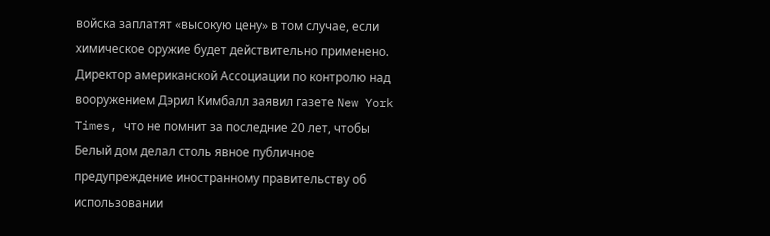войска заплатят «высокую цену» в том случае, если химическое оружие будет действительно применено.
Директор американской Ассоциации по контролю над вооружением Дэрил Кимбалл заявил газете New York Times, что не помнит за последние 20 лет, чтобы Белый дом делал столь явное публичное предупреждение иностранному правительству об использовании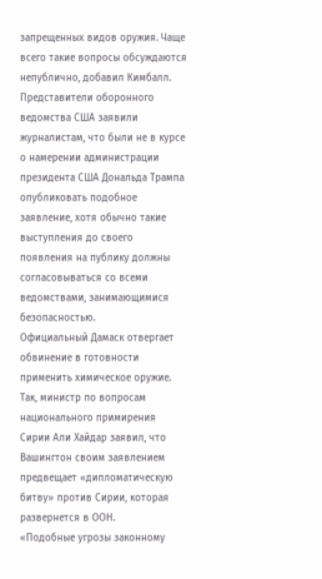запрещенных видов оружия. Чаще всего такие вопросы обсуждаются непублично, добавил Кимбалл. Представители оборонного ведомства США заявили журналистам, что были не в курсе о намерении администрации президента США Дональда Трампа опубликовать подобное заявление, хотя обычно такие выступления до своего появления на публику должны согласовываться со всеми ведомствами, занимающимися безопасностью.
Официальный Дамаск отвергает обвинение в готовности применить химическое оружие. Так, министр по вопросам национального примирения Сирии Али Хайдар заявил, что Вашингтон своим заявлением предвещает «дипломатическую битву» против Сирии, которая развернется в ООН.
«Подобные угрозы законному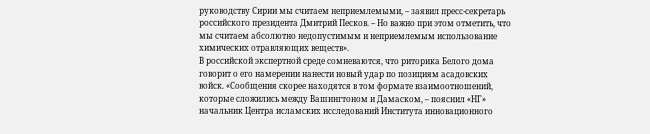руководству Сирии мы считаем неприемлемыми, – заявил пресс-секретарь российского президента Дмитрий Песков. – Но важно при этом отметить, что мы считаем абсолютно недопустимым и неприемлемым использование химических отравляющих веществ».
В российской экспертной среде сомневаются, что риторика Белого дома говорит о его намерении нанести новый удар по позициям асадовских войск. «Сообщения скорее находятся в том формате взаимоотношений, которые сложились между Вашингтоном и Дамаском, – пояснил «НГ» начальник Центра исламских исследований Института инновационного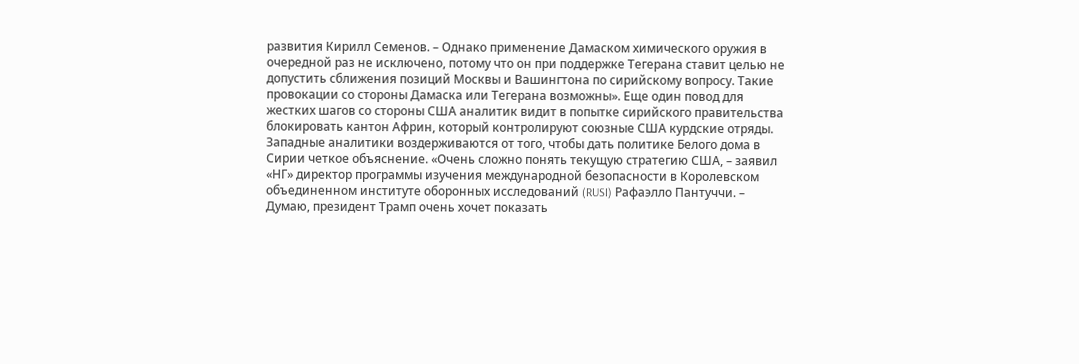развития Кирилл Семенов. – Однако применение Дамаском химического оружия в очередной раз не исключено, потому что он при поддержке Тегерана ставит целью не допустить сближения позиций Москвы и Вашингтона по сирийскому вопросу. Такие провокации со стороны Дамаска или Тегерана возможны». Еще один повод для жестких шагов со стороны США аналитик видит в попытке сирийского правительства блокировать кантон Африн, который контролируют союзные США курдские отряды.
Западные аналитики воздерживаются от того, чтобы дать политике Белого дома в Сирии четкое объяснение. «Очень сложно понять текущую стратегию США, – заявил «НГ» директор программы изучения международной безопасности в Королевском объединенном институте оборонных исследований (RUSI) Рафаэлло Пантуччи. – Думаю, президент Трамп очень хочет показать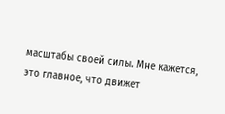масштабы своей силы. Мне кажется, это главное, что движет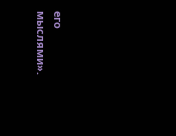его мыслями».